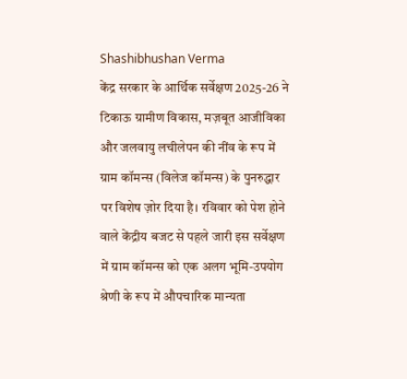Shashibhushan Verma
केंद्र सरकार के आर्थिक सर्वेक्षण 2025-26 ने टिकाऊ ग्रामीण विकास, मज़बूत आजीविका और जलवायु लचीलेपन की नींव के रूप में ग्राम कॉमन्स (विलेज कॉमन्स) के पुनरुद्धार पर विशेष ज़ोर दिया है। रविवार को पेश होने वाले केंद्रीय बजट से पहले जारी इस सर्वेक्षण में ग्राम कॉमन्स को एक अलग भूमि-उपयोग श्रेणी के रूप में औपचारिक मान्यता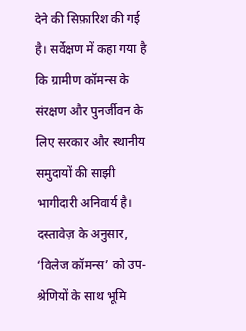देने की सिफ़ारिश की गई है। सर्वेक्षण में कहा गया है कि ग्रामीण कॉमन्स के संरक्षण और पुनर्जीवन के लिए सरकार और स्थानीय समुदायों की साझी भागीदारी अनिवार्य है। दस्तावेज़ के अनुसार, ‘विलेज कॉमन्स’ को उप-श्रेणियों के साथ भूमि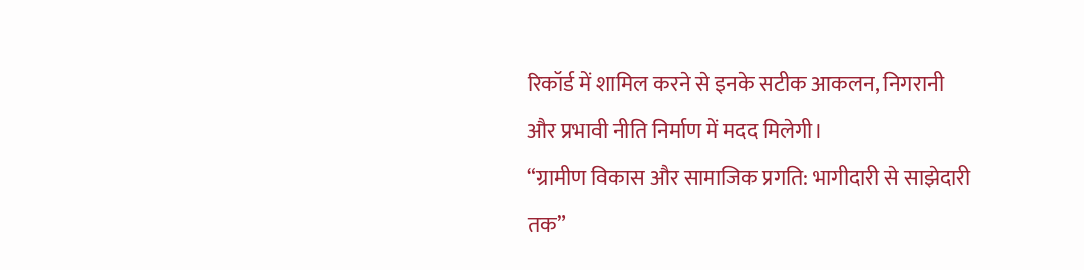रिकॉर्ड में शामिल करने से इनके सटीक आकलन, निगरानी और प्रभावी नीति निर्माण में मदद मिलेगी।
“ग्रामीण विकास और सामाजिक प्रगति: भागीदारी से साझेदारी तक”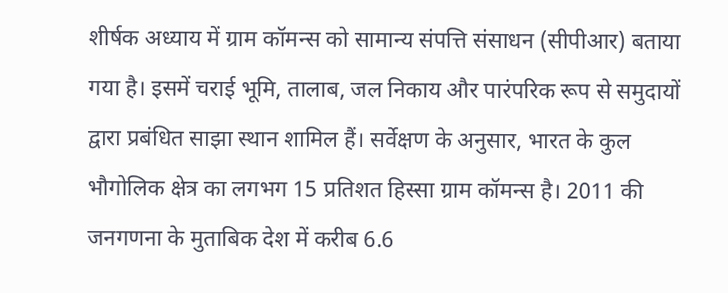शीर्षक अध्याय में ग्राम कॉमन्स को सामान्य संपत्ति संसाधन (सीपीआर) बताया गया है। इसमें चराई भूमि, तालाब, जल निकाय और पारंपरिक रूप से समुदायों द्वारा प्रबंधित साझा स्थान शामिल हैं। सर्वेक्षण के अनुसार, भारत के कुल भौगोलिक क्षेत्र का लगभग 15 प्रतिशत हिस्सा ग्राम कॉमन्स है। 2011 की जनगणना के मुताबिक देश में करीब 6.6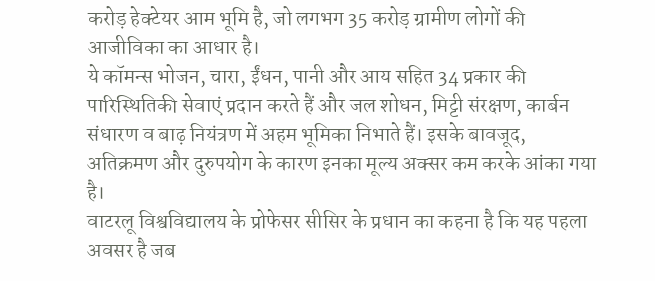करोड़ हेक्टेयर आम भूमि है, जो लगभग 35 करोड़ ग्रामीण लोगों की आजीविका का आधार है।
ये कॉमन्स भोजन, चारा, ईंधन, पानी और आय सहित 34 प्रकार की पारिस्थितिकी सेवाएं प्रदान करते हैं और जल शोधन, मिट्टी संरक्षण, कार्बन संधारण व बाढ़ नियंत्रण में अहम भूमिका निभाते हैं। इसके बावजूद, अतिक्रमण और दुरुपयोग के कारण इनका मूल्य अक्सर कम करके आंका गया है।
वाटरलू विश्वविद्यालय के प्रोफेसर सीसिर के प्रधान का कहना है कि यह पहला अवसर है जब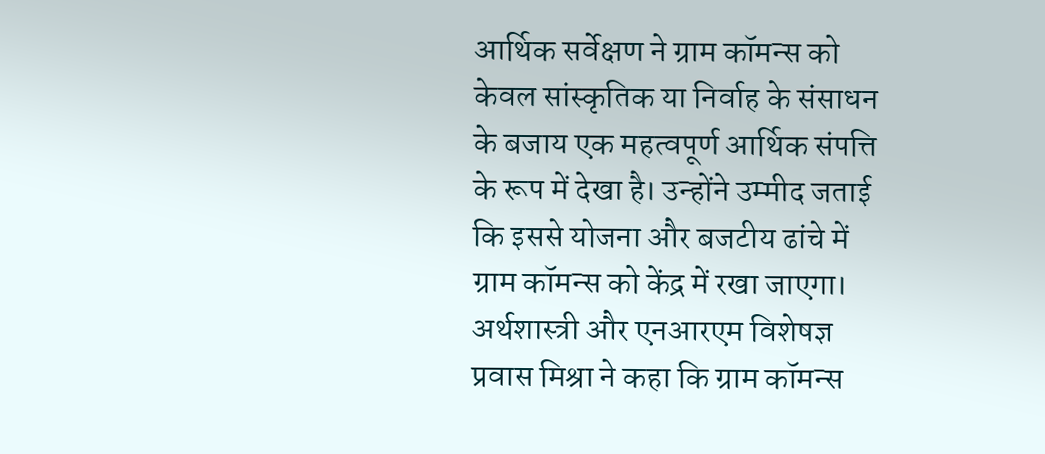आर्थिक सर्वेक्षण ने ग्राम कॉमन्स को केवल सांस्कृतिक या निर्वाह के संसाधन के बजाय एक महत्वपूर्ण आर्थिक संपत्ति के रूप में देखा है। उन्होंने उम्मीद जताई कि इससे योजना और बजटीय ढांचे में ग्राम कॉमन्स को केंद्र में रखा जाएगा।
अर्थशास्त्री और एनआरएम विशेषज्ञ प्रवास मिश्रा ने कहा कि ग्राम कॉमन्स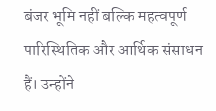बंजर भूमि नहीं बल्कि महत्वपूर्ण पारिस्थितिक और आर्थिक संसाधन हैं। उन्होंने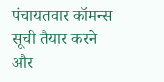पंचायतवार कॉमन्स सूची तैयार करने और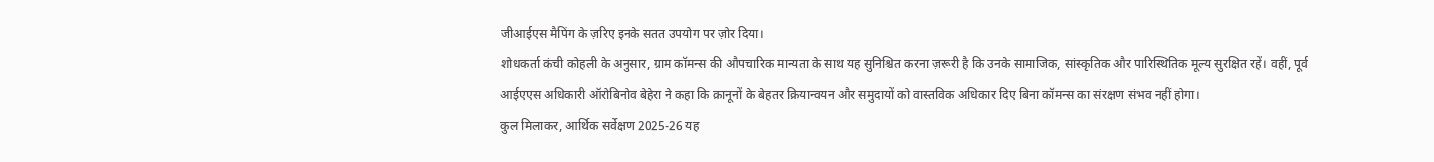जीआईएस मैपिंग के ज़रिए इनके सतत उपयोग पर ज़ोर दिया।
शोधकर्ता कंची कोहली के अनुसार, ग्राम कॉमन्स की औपचारिक मान्यता के साथ यह सुनिश्चित करना ज़रूरी है कि उनके सामाजिक, सांस्कृतिक और पारिस्थितिक मूल्य सुरक्षित रहें। वहीं, पूर्व आईएएस अधिकारी ऑरोबिनोव बेहेरा ने कहा कि क़ानूनों के बेहतर क्रियान्वयन और समुदायों को वास्तविक अधिकार दिए बिना कॉमन्स का संरक्षण संभव नहीं होगा।
कुल मिलाकर, आर्थिक सर्वेक्षण 2025-26 यह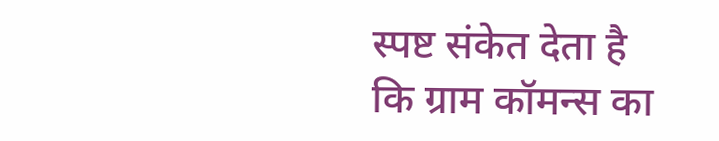स्पष्ट संकेत देता है कि ग्राम कॉमन्स का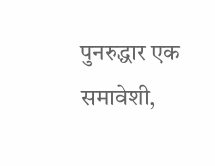पुनरुद्धार एक समावेशी,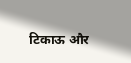टिकाऊ और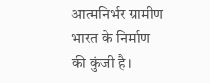आत्मनिर्भर ग्रामीण भारत के निर्माण की कुंजी है।